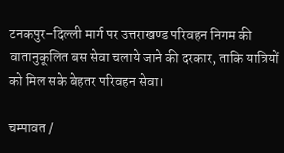टनकपुर–दिल्ली मार्ग पर उत्तराखण्ड परिवहन निगम की वातानुकूलित बस सेवा चलाये जाने की दरकार, ताकि यात्रियों को मिल सके बेहतर परिवहन सेवा।

चम्पावत /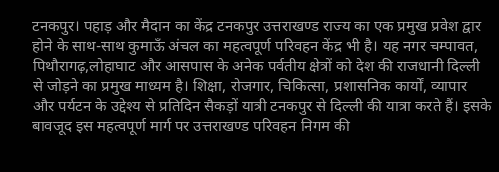टनकपुर। पहाड़ और मैदान का केंद्र टनकपुर उत्तराखण्ड राज्य का एक प्रमुख प्रवेश द्वार होने के साथ-साथ कुमाऊँ अंचल का महत्वपूर्ण परिवहन केंद्र भी है। यह नगर चम्पावत, पिथौरागढ़,लोहाघाट और आसपास के अनेक पर्वतीय क्षेत्रों को देश की राजधानी दिल्ली से जोड़ने का प्रमुख माध्यम है। शिक्षा, रोजगार, चिकित्सा, प्रशासनिक कार्यों, व्यापार और पर्यटन के उद्देश्य से प्रतिदिन सैकड़ों यात्री टनकपुर से दिल्ली की यात्रा करते हैं। इसके बावजूद इस महत्वपूर्ण मार्ग पर उत्तराखण्ड परिवहन निगम की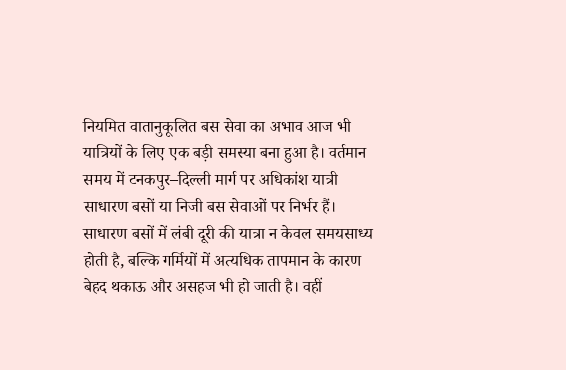नियमित वातानुकूलित बस सेवा का अभाव आज भी यात्रियों के लिए एक बड़ी समस्या बना हुआ है। वर्तमान समय में टनकपुर–दिल्ली मार्ग पर अधिकांश यात्री साधारण बसों या निजी बस सेवाओं पर निर्भर हैं। साधारण बसों में लंबी दूरी की यात्रा न केवल समयसाध्य होती है, बल्कि गर्मियों में अत्यधिक तापमान के कारण बेहद थकाऊ और असहज भी हो जाती है। वहीं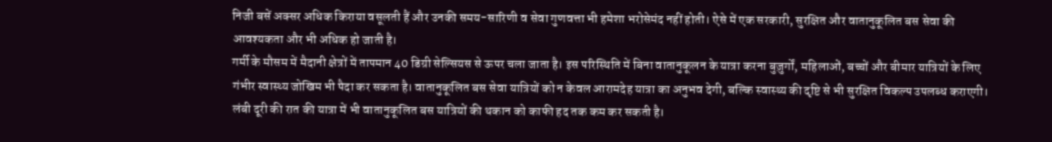निजी बसें अक्सर अधिक किराया वसूलती हैं और उनकी समय-सारिणी व सेवा गुणवत्ता भी हमेशा भरोसेमंद नहीं होती। ऐसे में एक सरकारी, सुरक्षित और वातानुकूलित बस सेवा की आवश्यकता और भी अधिक हो जाती है।
गर्मी के मौसम में मैदानी क्षेत्रों में तापमान 40 डिग्री सेल्सियस से ऊपर चला जाता है। इस परिस्थिति में बिना वातानुकूलन के यात्रा करना बुज़ुर्गों, महिलाओं, बच्चों और बीमार यात्रियों के लिए गंभीर स्वास्थ्य जोखिम भी पैदा कर सकता है। वातानुकूलित बस सेवा यात्रियों को न केवल आरामदेह यात्रा का अनुभव देगी, बल्कि स्वास्थ्य की दृष्टि से भी सुरक्षित विकल्प उपलब्ध कराएगी। लंबी दूरी की रात की यात्रा में भी वातानुकूलित बस यात्रियों की थकान को काफी हद तक कम कर सकती है।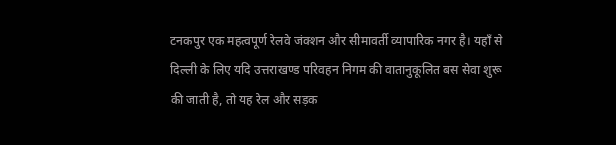टनकपुर एक महत्वपूर्ण रेलवे जंक्शन और सीमावर्ती व्यापारिक नगर है। यहाँ से दिल्ली के लिए यदि उत्तराखण्ड परिवहन निगम की वातानुकूलित बस सेवा शुरू की जाती है, तो यह रेल और सड़क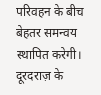परिवहन के बीच बेहतर समन्वय स्थापित करेगी। दूरदराज़ के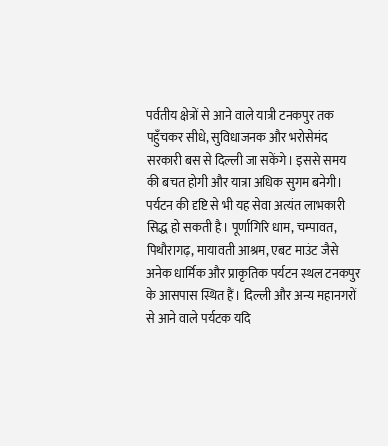पर्वतीय क्षेत्रों से आने वाले यात्री टनकपुर तक पहुँचकर सीधे, सुविधाजनक और भरोसेमंद सरकारी बस से दिल्ली जा सकेंगे। इससे समय की बचत होगी और यात्रा अधिक सुगम बनेगी।
पर्यटन की दृष्टि से भी यह सेवा अत्यंत लाभकारी सिद्ध हो सकती है। पूर्णागिरि धाम, चम्पावत, पिथौरागढ़, मायावती आश्रम, एबट माउंट जैसे अनेक धार्मिक और प्राकृतिक पर्यटन स्थल टनकपुर के आसपास स्थित हैं। दिल्ली और अन्य महानगरों से आने वाले पर्यटक यदि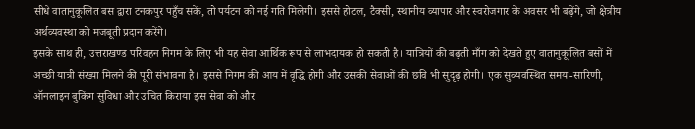सीधे वातानुकूलित बस द्वारा टनकपुर पहुँच सकें, तो पर्यटन को नई गति मिलेगी। इससे होटल, टैक्सी, स्थानीय व्यापार और स्वरोजगार के अवसर भी बढ़ेंगे, जो क्षेत्रीय अर्थव्यवस्था को मजबूती प्रदान करेंगे।
इसके साथ ही, उत्तराखण्ड परिवहन निगम के लिए भी यह सेवा आर्थिक रूप से लाभदायक हो सकती है। यात्रियों की बढ़ती माँग को देखते हुए वातानुकूलित बसों में अच्छी यात्री संख्या मिलने की पूरी संभावना है। इससे निगम की आय में वृद्धि होगी और उसकी सेवाओं की छवि भी सुदृढ़ होगी। एक सुव्यवस्थित समय-सारिणी, ऑनलाइन बुकिंग सुविधा और उचित किराया इस सेवा को और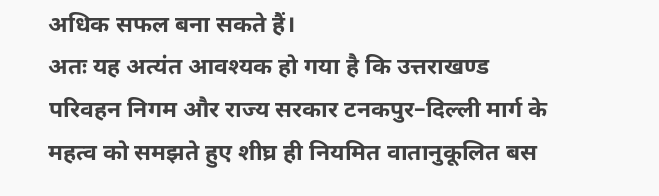अधिक सफल बना सकते हैं।
अतः यह अत्यंत आवश्यक हो गया है कि उत्तराखण्ड परिवहन निगम और राज्य सरकार टनकपुर–दिल्ली मार्ग के महत्व को समझते हुए शीघ्र ही नियमित वातानुकूलित बस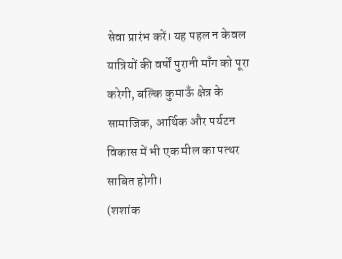सेवा प्रारंभ करें। यह पहल न केवल यात्रियों की वर्षों पुरानी माँग को पूरा करेगी, बल्कि कुमाऊँ क्षेत्र के सामाजिक, आर्थिक और पर्यटन विकास में भी एक मील का पत्थर साबित होगी।
(शशांक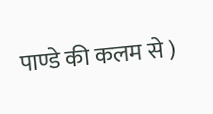पाण्डे की कलम से )